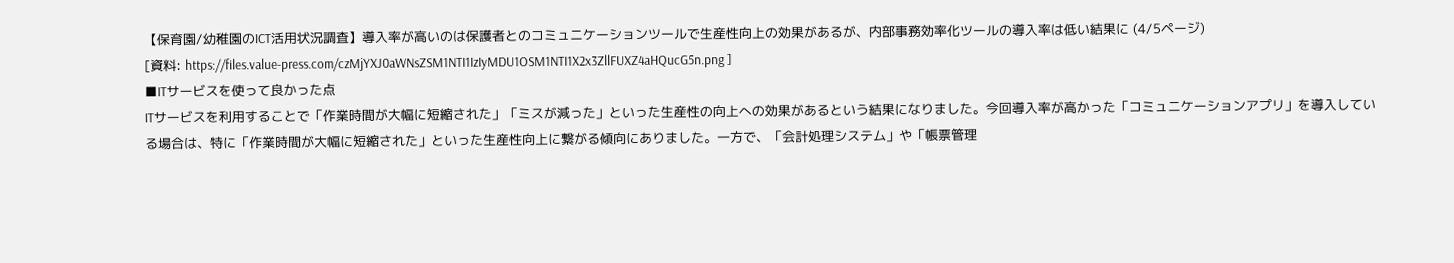【保育園/幼稚園のICT活用状況調査】導入率が高いのは保護者とのコミュニケーションツールで生産性向上の効果があるが、内部事務効率化ツールの導入率は低い結果に (4/5ページ)
[資料: https://files.value-press.com/czMjYXJ0aWNsZSM1NTI1IzIyMDU1OSM1NTI1X2x3ZllFUXZ4aHQucG5n.png ]
■ITサービスを使って良かった点
ITサービスを利用することで「作業時間が大幅に短縮された」「ミスが減った」といった生産性の向上への効果があるという結果になりました。今回導入率が高かった「コミュニケーションアプリ」を導入している場合は、特に「作業時間が大幅に短縮された」といった生産性向上に繋がる傾向にありました。一方で、「会計処理システム」や「帳票管理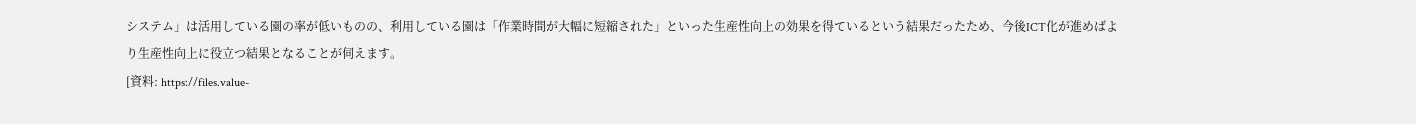システム」は活用している園の率が低いものの、利用している園は「作業時間が大幅に短縮された」といった生産性向上の効果を得ているという結果だったため、今後ICT化が進めばより生産性向上に役立つ結果となることが伺えます。
[資料: https://files.value-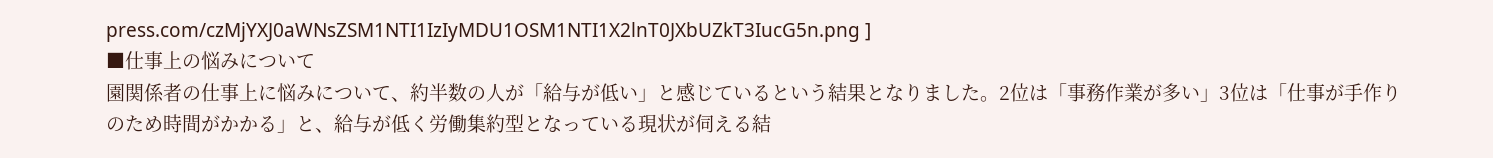press.com/czMjYXJ0aWNsZSM1NTI1IzIyMDU1OSM1NTI1X2lnT0JXbUZkT3IucG5n.png ]
■仕事上の悩みについて
園関係者の仕事上に悩みについて、約半数の人が「給与が低い」と感じているという結果となりました。2位は「事務作業が多い」3位は「仕事が手作りのため時間がかかる」と、給与が低く労働集約型となっている現状が伺える結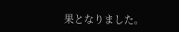果となりました。